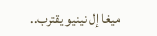ميغا إل نينيو يقترب..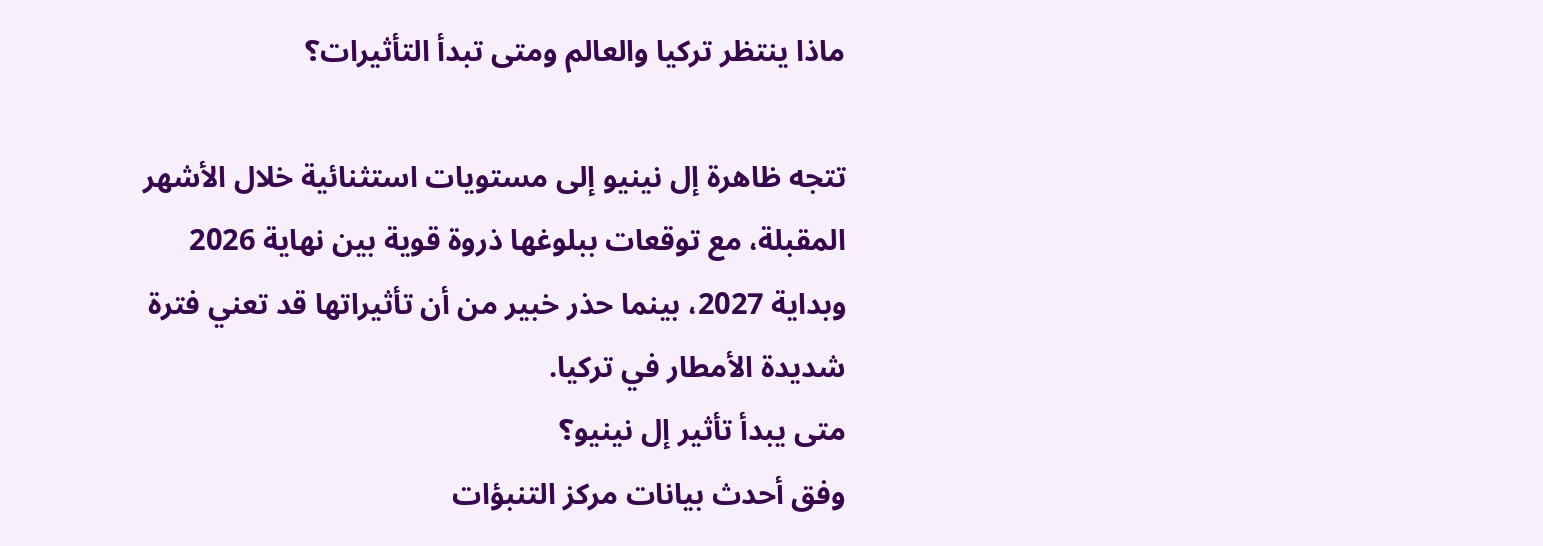ماذا ينتظر تركيا والعالم ومتى تبدأ التأثيرات؟

تتجه ظاهرة إل نينيو إلى مستويات استثنائية خلال الأشهر المقبلة، مع توقعات ببلوغها ذروة قوية بين نهاية 2026 وبداية 2027، بينما حذر خبير من أن تأثيراتها قد تعني فترة شديدة الأمطار في تركيا.
متى يبدأ تأثير إل نينيو؟
وفق أحدث بيانات مركز التنبؤات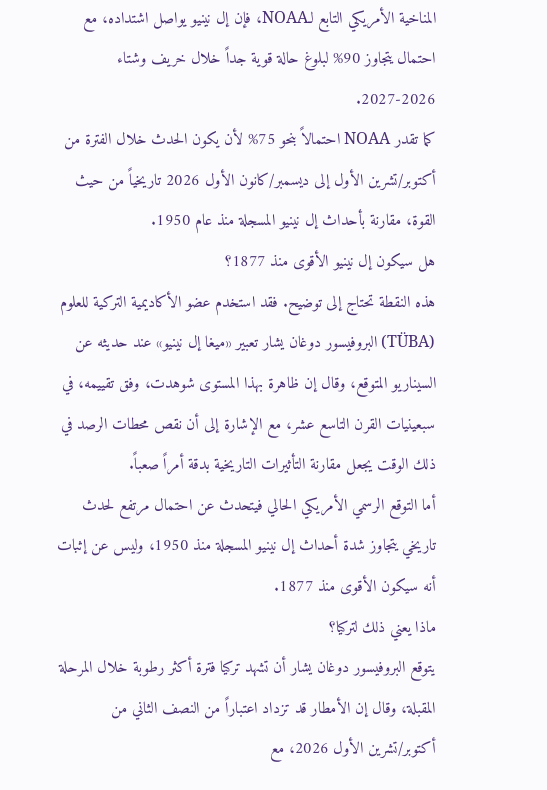المناخية الأمريكي التابع لـNOAA، فإن إل نينيو يواصل اشتداده، مع احتمال يتجاوز 90% لبلوغ حالة قوية جداً خلال خريف وشتاء 2026-2027.
كما تقدر NOAA احتمالاً بنحو 75% لأن يكون الحدث خلال الفترة من أكتوبر/تشرين الأول إلى ديسمبر/كانون الأول 2026 تاريخياً من حيث القوة، مقارنة بأحداث إل نينيو المسجلة منذ عام 1950.
هل سيكون إل نينيو الأقوى منذ 1877؟
هذه النقطة تحتاج إلى توضيح. فقد استخدم عضو الأكاديمية التركية للعلوم (TÜBA) البروفيسور دوغان يشار تعبير «ميغا إل نينيو» عند حديثه عن السيناريو المتوقع، وقال إن ظاهرة بهذا المستوى شوهدت، وفق تقييمه، في سبعينيات القرن التاسع عشر، مع الإشارة إلى أن نقص محطات الرصد في ذلك الوقت يجعل مقارنة التأثيرات التاريخية بدقة أمراً صعباً.
أما التوقع الرسمي الأمريكي الحالي فيتحدث عن احتمال مرتفع لحدث تاريخي يتجاوز شدة أحداث إل نينيو المسجلة منذ 1950، وليس عن إثبات أنه سيكون الأقوى منذ 1877.
ماذا يعني ذلك لتركيا؟
يتوقع البروفيسور دوغان يشار أن تشهد تركيا فترة أكثر رطوبة خلال المرحلة المقبلة، وقال إن الأمطار قد تزداد اعتباراً من النصف الثاني من أكتوبر/تشرين الأول 2026، مع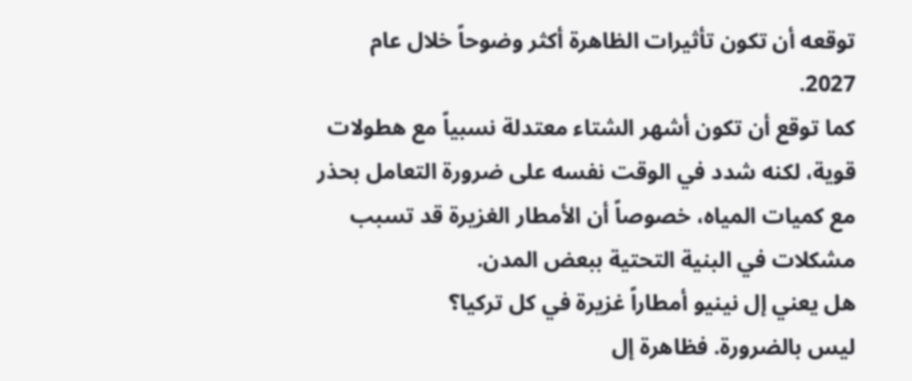توقعه أن تكون تأثيرات الظاهرة أكثر وضوحاً خلال عام 2027.
كما توقع أن تكون أشهر الشتاء معتدلة نسبياً مع هطولات قوية، لكنه شدد في الوقت نفسه على ضرورة التعامل بحذر مع كميات المياه، خصوصاً أن الأمطار الغزيرة قد تسبب مشكلات في البنية التحتية ببعض المدن.
هل يعني إل نينيو أمطاراً غزيرة في كل تركيا؟
ليس بالضرورة. فظاهرة إل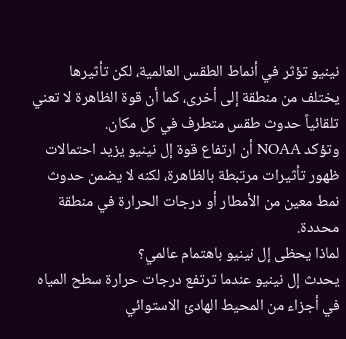نينيو تؤثر في أنماط الطقس العالمية، لكن تأثيرها يختلف من منطقة إلى أخرى، كما أن قوة الظاهرة لا تعني تلقائياً حدوث طقس متطرف في كل مكان.
وتؤكد NOAA أن ارتفاع قوة إل نينيو يزيد احتمالات ظهور تأثيرات مرتبطة بالظاهرة، لكنه لا يضمن حدوث نمط معين من الأمطار أو درجات الحرارة في منطقة محددة.
لماذا يحظى إل نينيو باهتمام عالمي؟
يحدث إل نينيو عندما ترتفع درجات حرارة سطح المياه في أجزاء من المحيط الهادئ الاستوائي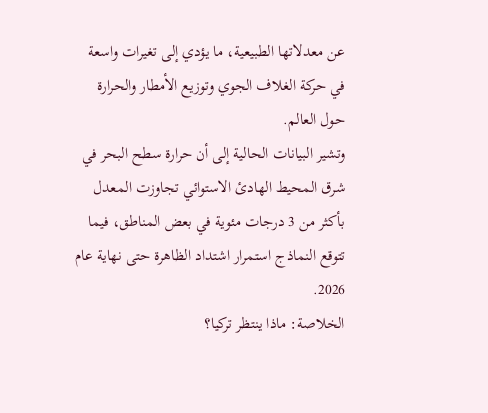عن معدلاتها الطبيعية، ما يؤدي إلى تغيرات واسعة في حركة الغلاف الجوي وتوزيع الأمطار والحرارة حول العالم.
وتشير البيانات الحالية إلى أن حرارة سطح البحر في شرق المحيط الهادئ الاستوائي تجاوزت المعدل بأكثر من 3 درجات مئوية في بعض المناطق، فيما تتوقع النماذج استمرار اشتداد الظاهرة حتى نهاية عام 2026.
الخلاصة: ماذا ينتظر تركيا؟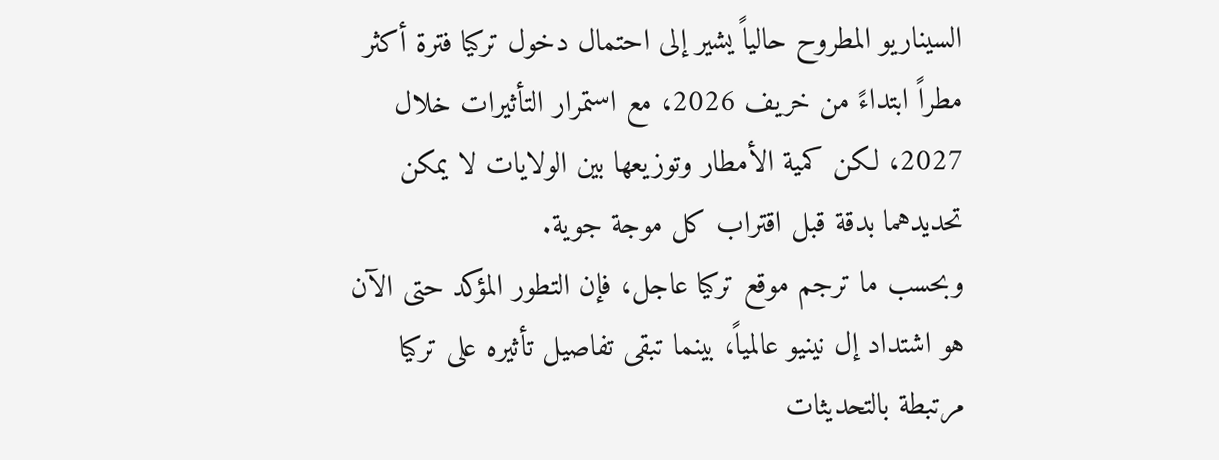السيناريو المطروح حالياً يشير إلى احتمال دخول تركيا فترة أكثر مطراً ابتداءً من خريف 2026، مع استمرار التأثيرات خلال 2027، لكن كمية الأمطار وتوزيعها بين الولايات لا يمكن تحديدهما بدقة قبل اقتراب كل موجة جوية.
وبحسب ما ترجم موقع تركيا عاجل، فإن التطور المؤكد حتى الآن هو اشتداد إل نينيو عالمياً، بينما تبقى تفاصيل تأثيره على تركيا مرتبطة بالتحديثات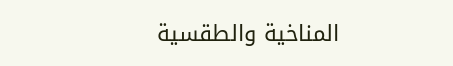المناخية والطقسية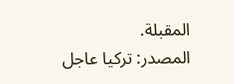المقبلة.
المصدر: تركيا عاجل